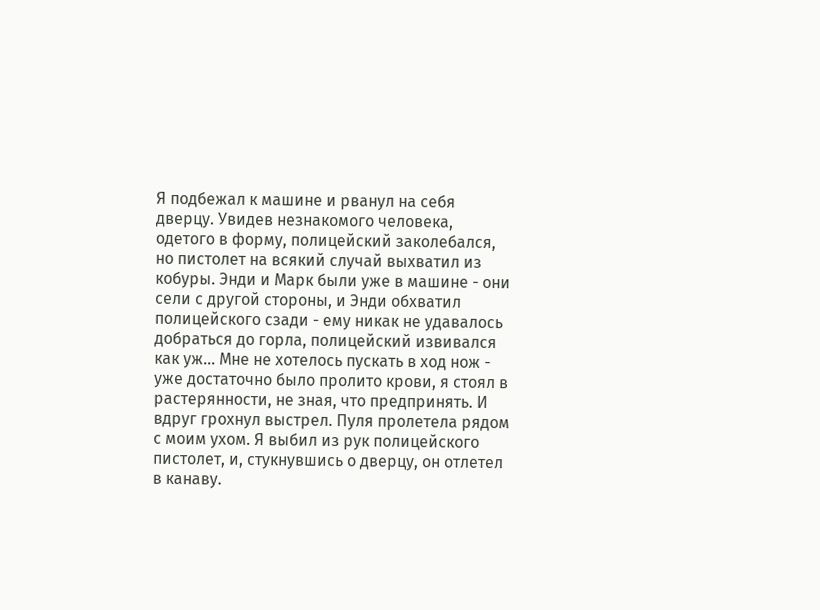Я подбежал к машине и рванул на себя дверцу. Увидев незнакомого человека, одетого в форму, полицейский заколебался, но пистолет на всякий случай выхватил из кобуры. Энди и Марк были уже в машине - они сели с другой стороны, и Энди обхватил полицейского сзади - ему никак не удавалось добраться до горла, полицейский извивался как уж… Мне не хотелось пускать в ход нож - уже достаточно было пролито крови, я стоял в растерянности, не зная, что предпринять. И вдруг грохнул выстрел. Пуля пролетела рядом с моим ухом. Я выбил из рук полицейского пистолет, и, стукнувшись о дверцу, он отлетел в канаву.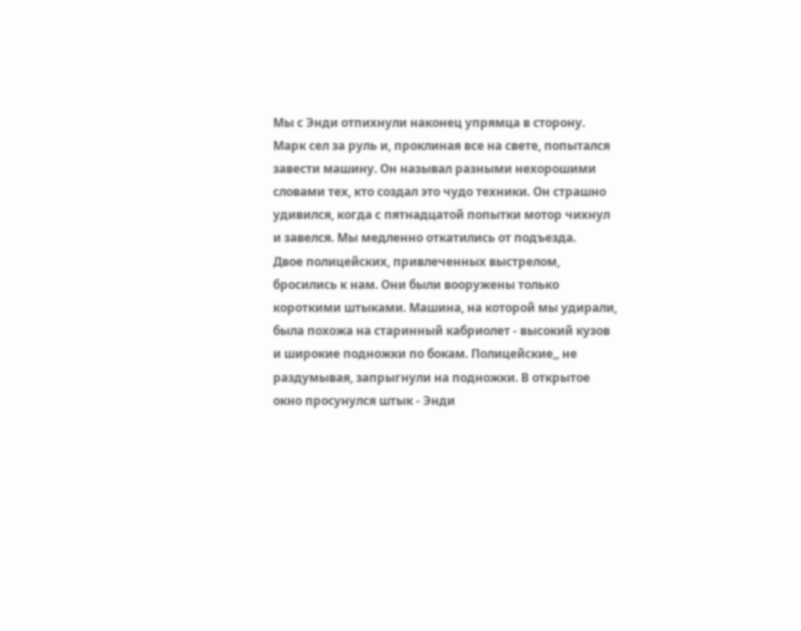Мы с Энди отпихнули наконец упрямца в сторону. Марк сел за руль и, проклиная все на свете, попытался завести машину. Он называл разными нехорошими словами тех, кто создал это чудо техники. Он страшно удивился, когда с пятнадцатой попытки мотор чихнул и завелся. Мы медленно откатились от подъезда.
Двое полицейских, привлеченных выстрелом, бросились к нам. Они были вооружены только короткими штыками. Машина, на которой мы удирали, была похожа на старинный кабриолет - высокий кузов и широкие подножки по бокам. Полицейские,, не раздумывая, запрыгнули на подножки. В открытое окно просунулся штык - Энди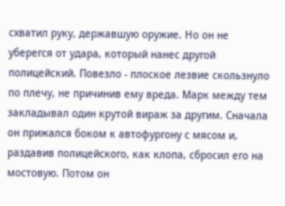схватил руку, державшую оружие. Но он не уберегся от удара, который нанес другой полицейский. Повезло - плоское лезвие скользнуло по плечу, не причинив ему вреда. Марк между тем закладывал один крутой вираж за другим. Сначала он прижался боком к автофургону с мясом и, раздавив полицейского, как клопа, сбросил его на мостовую. Потом он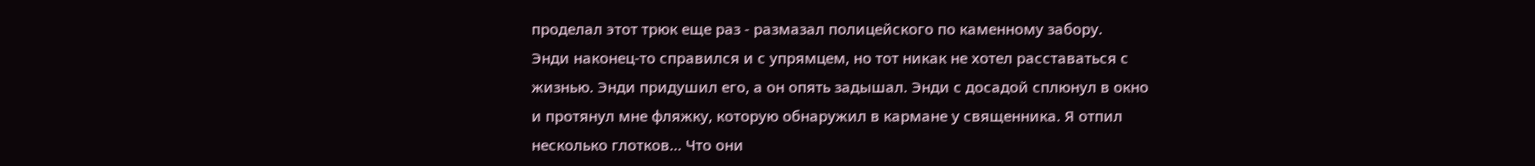проделал этот трюк еще раз - размазал полицейского по каменному забору.
Энди наконец-то справился и с упрямцем, но тот никак не хотел расставаться с жизнью. Энди придушил его, а он опять задышал. Энди с досадой сплюнул в окно и протянул мне фляжку, которую обнаружил в кармане у священника. Я отпил несколько глотков… Что они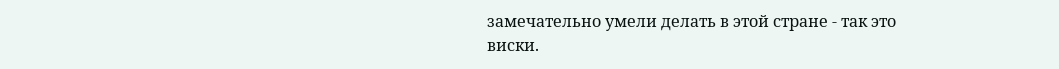замечательно умели делать в этой стране - так это виски.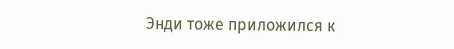Энди тоже приложился к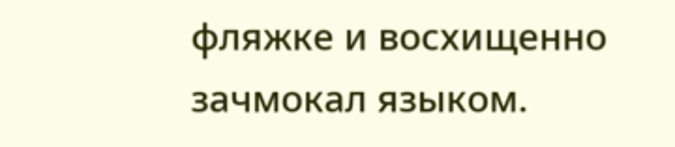фляжке и восхищенно зачмокал языком.